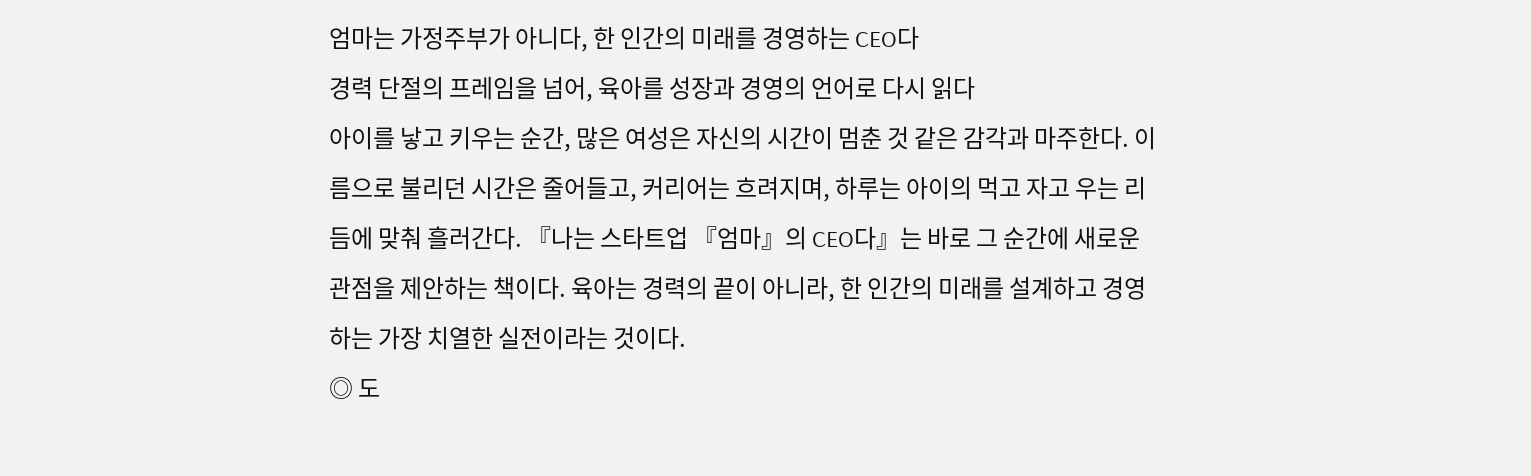엄마는 가정주부가 아니다, 한 인간의 미래를 경영하는 CEO다
경력 단절의 프레임을 넘어, 육아를 성장과 경영의 언어로 다시 읽다
아이를 낳고 키우는 순간, 많은 여성은 자신의 시간이 멈춘 것 같은 감각과 마주한다. 이름으로 불리던 시간은 줄어들고, 커리어는 흐려지며, 하루는 아이의 먹고 자고 우는 리듬에 맞춰 흘러간다. 『나는 스타트업 『엄마』의 CEO다』는 바로 그 순간에 새로운 관점을 제안하는 책이다. 육아는 경력의 끝이 아니라, 한 인간의 미래를 설계하고 경영하는 가장 치열한 실전이라는 것이다.
◎ 도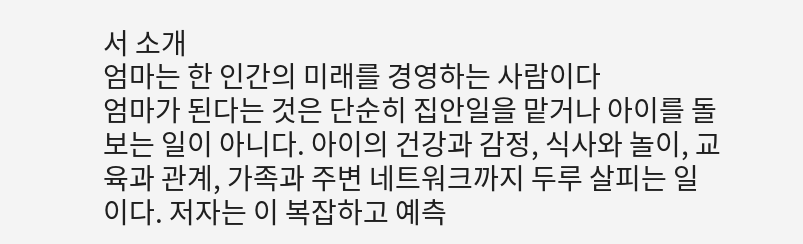서 소개
엄마는 한 인간의 미래를 경영하는 사람이다
엄마가 된다는 것은 단순히 집안일을 맡거나 아이를 돌보는 일이 아니다. 아이의 건강과 감정, 식사와 놀이, 교육과 관계, 가족과 주변 네트워크까지 두루 살피는 일이다. 저자는 이 복잡하고 예측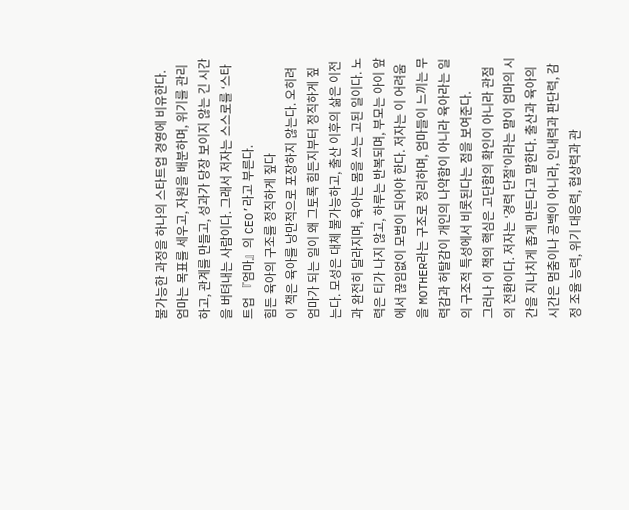불가능한 과정을 하나의 스타트업 경영에 비유한다. 엄마는 목표를 세우고, 자원을 배분하며, 위기를 관리하고, 관계를 만들고, 성과가 당장 보이지 않는 긴 시간을 버텨내는 사람이다. 그래서 저자는 스스로를 ‘스타트업 『엄마』의 CEO’라고 부른다.
힘든 육아의 구조를 정직하게 짚다
이 책은 육아를 낭만적으로 포장하지 않는다. 오히려 엄마가 되는 일이 왜 그토록 힘든지부터 정직하게 짚는다. 모성은 대체 불가능하고, 출산 이후의 삶은 이전과 완전히 달라지며, 육아는 몸을 쓰는 고된 일이다. 노력은 티가 나지 않고, 하루는 반복되며, 부모는 아이 앞에서 끊임없이 모범이 되어야 한다. 저자는 이 어려움을 MOTHER라는 구조로 정리하며, 엄마들이 느끼는 무력감과 허탈감이 개인의 나약함이 아니라 육아라는 일의 구조적 특성에서 비롯된다는 점을 보여준다.
그러나 이 책의 핵심은 고단함의 확인이 아니라 관점의 전환이다. 저자는 ‘경력 단절’이라는 말이 엄마의 시간을 지나치게 좁게 만든다고 말한다. 출산과 육아의 시간은 멈춤이나 공백이 아니라, 인내력과 판단력, 감정 조율 능력, 위기 대응력, 협상력과 관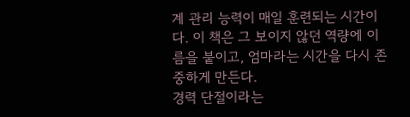계 관리 능력이 매일 훈련되는 시간이다. 이 책은 그 보이지 않던 역량에 이름을 붙이고, 엄마라는 시간을 다시 존중하게 만든다.
경력 단절이라는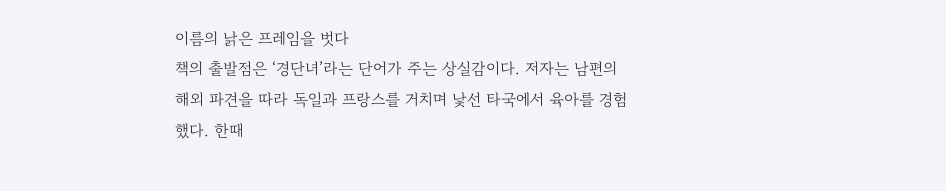이름의 낡은 프레임을 벗다
책의 출발점은 ‘경단녀’라는 단어가 주는 상실감이다. 저자는 남편의 해외 파견을 따라 독일과 프랑스를 거치며 낯선 타국에서 육아를 경험했다. 한때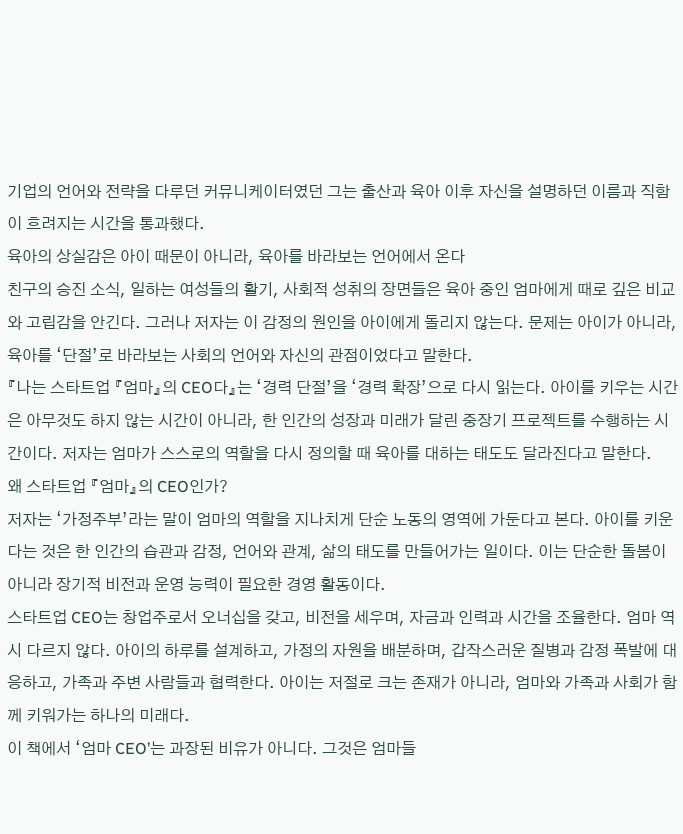기업의 언어와 전략을 다루던 커뮤니케이터였던 그는 출산과 육아 이후 자신을 설명하던 이름과 직함이 흐려지는 시간을 통과했다.
육아의 상실감은 아이 때문이 아니라, 육아를 바라보는 언어에서 온다
친구의 승진 소식, 일하는 여성들의 활기, 사회적 성취의 장면들은 육아 중인 엄마에게 때로 깊은 비교와 고립감을 안긴다. 그러나 저자는 이 감정의 원인을 아이에게 돌리지 않는다. 문제는 아이가 아니라, 육아를 ‘단절’로 바라보는 사회의 언어와 자신의 관점이었다고 말한다.
『나는 스타트업 『엄마』의 CEO다』는 ‘경력 단절’을 ‘경력 확장’으로 다시 읽는다. 아이를 키우는 시간은 아무것도 하지 않는 시간이 아니라, 한 인간의 성장과 미래가 달린 중장기 프로젝트를 수행하는 시간이다. 저자는 엄마가 스스로의 역할을 다시 정의할 때 육아를 대하는 태도도 달라진다고 말한다.
왜 스타트업 『엄마』의 CEO인가?
저자는 ‘가정주부’라는 말이 엄마의 역할을 지나치게 단순 노동의 영역에 가둔다고 본다. 아이를 키운다는 것은 한 인간의 습관과 감정, 언어와 관계, 삶의 태도를 만들어가는 일이다. 이는 단순한 돌봄이 아니라 장기적 비전과 운영 능력이 필요한 경영 활동이다.
스타트업 CEO는 창업주로서 오너십을 갖고, 비전을 세우며, 자금과 인력과 시간을 조율한다. 엄마 역시 다르지 않다. 아이의 하루를 설계하고, 가정의 자원을 배분하며, 갑작스러운 질병과 감정 폭발에 대응하고, 가족과 주변 사람들과 협력한다. 아이는 저절로 크는 존재가 아니라, 엄마와 가족과 사회가 함께 키워가는 하나의 미래다.
이 책에서 ‘엄마 CEO’는 과장된 비유가 아니다. 그것은 엄마들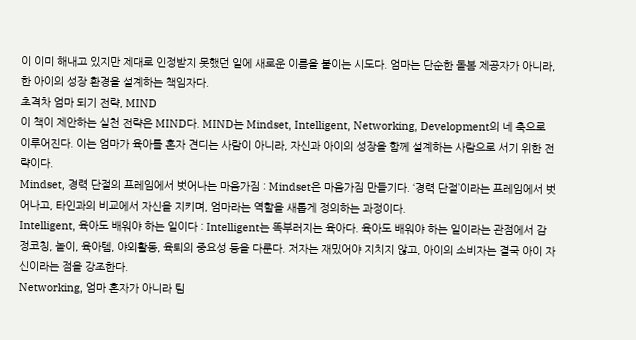이 이미 해내고 있지만 제대로 인정받지 못했던 일에 새로운 이름을 붙이는 시도다. 엄마는 단순한 돌봄 제공자가 아니라, 한 아이의 성장 환경을 설계하는 책임자다.
초격차 엄마 되기 전략, MIND
이 책이 제안하는 실천 전략은 MIND다. MIND는 Mindset, Intelligent, Networking, Development의 네 축으로 이루어진다. 이는 엄마가 육아를 혼자 견디는 사람이 아니라, 자신과 아이의 성장을 함께 설계하는 사람으로 서기 위한 전략이다.
Mindset, 경력 단절의 프레임에서 벗어나는 마음가짐 : Mindset은 마음가짐 만들기다. ‘경력 단절’이라는 프레임에서 벗어나고, 타인과의 비교에서 자신을 지키며, 엄마라는 역할을 새롭게 정의하는 과정이다.
Intelligent, 육아도 배워야 하는 일이다 : Intelligent는 똑부러지는 육아다. 육아도 배워야 하는 일이라는 관점에서 감정코칭, 놀이, 육아템, 야외활동, 육퇴의 중요성 등을 다룬다. 저자는 재밌어야 지치지 않고, 아이의 소비자는 결국 아이 자신이라는 점을 강조한다.
Networking, 엄마 혼자가 아니라 팀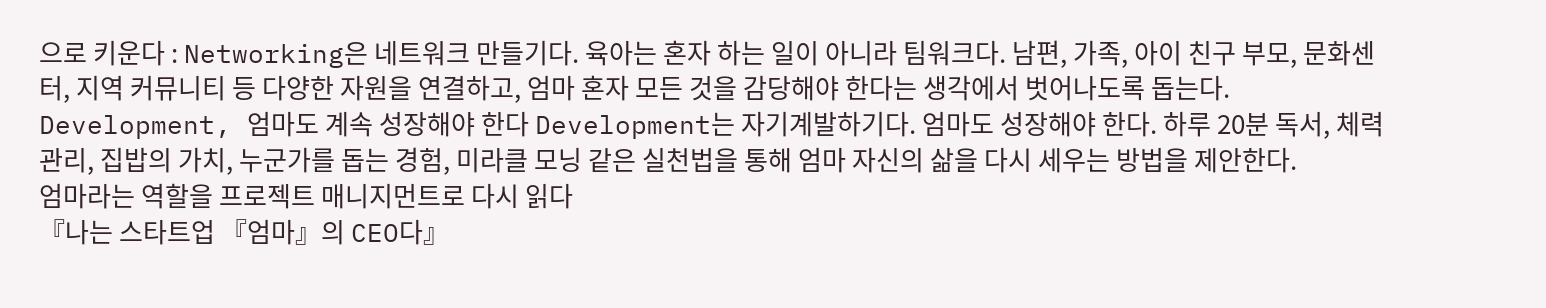으로 키운다 : Networking은 네트워크 만들기다. 육아는 혼자 하는 일이 아니라 팀워크다. 남편, 가족, 아이 친구 부모, 문화센터, 지역 커뮤니티 등 다양한 자원을 연결하고, 엄마 혼자 모든 것을 감당해야 한다는 생각에서 벗어나도록 돕는다.
Development, 엄마도 계속 성장해야 한다 Development는 자기계발하기다. 엄마도 성장해야 한다. 하루 20분 독서, 체력 관리, 집밥의 가치, 누군가를 돕는 경험, 미라클 모닝 같은 실천법을 통해 엄마 자신의 삶을 다시 세우는 방법을 제안한다.
엄마라는 역할을 프로젝트 매니지먼트로 다시 읽다
『나는 스타트업 『엄마』의 CEO다』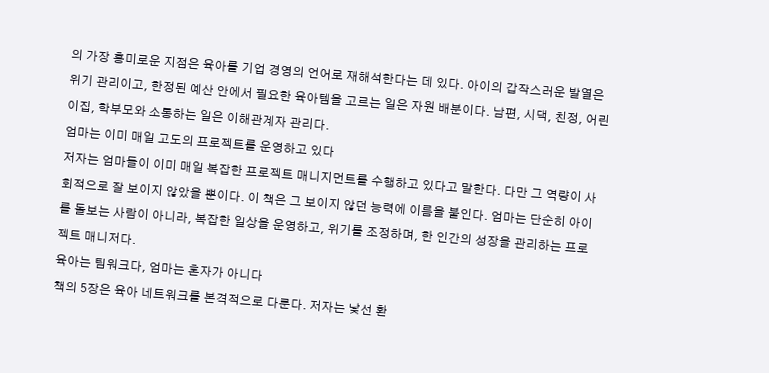의 가장 흥미로운 지점은 육아를 기업 경영의 언어로 재해석한다는 데 있다. 아이의 갑작스러운 발열은 위기 관리이고, 한정된 예산 안에서 필요한 육아템을 고르는 일은 자원 배분이다. 남편, 시댁, 친정, 어린이집, 학부모와 소통하는 일은 이해관계자 관리다.
엄마는 이미 매일 고도의 프로젝트를 운영하고 있다
저자는 엄마들이 이미 매일 복잡한 프로젝트 매니지먼트를 수행하고 있다고 말한다. 다만 그 역량이 사회적으로 잘 보이지 않았을 뿐이다. 이 책은 그 보이지 않던 능력에 이름을 붙인다. 엄마는 단순히 아이를 돌보는 사람이 아니라, 복잡한 일상을 운영하고, 위기를 조정하며, 한 인간의 성장을 관리하는 프로젝트 매니저다.
육아는 팀워크다, 엄마는 혼자가 아니다
책의 5장은 육아 네트워크를 본격적으로 다룬다. 저자는 낯선 환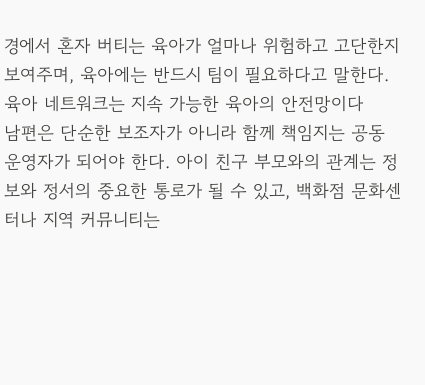경에서 혼자 버티는 육아가 얼마나 위험하고 고단한지 보여주며, 육아에는 반드시 팀이 필요하다고 말한다.
육아 네트워크는 지속 가능한 육아의 안전망이다
남편은 단순한 보조자가 아니라 함께 책임지는 공동 운영자가 되어야 한다. 아이 친구 부모와의 관계는 정보와 정서의 중요한 통로가 될 수 있고, 백화점 문화센터나 지역 커뮤니티는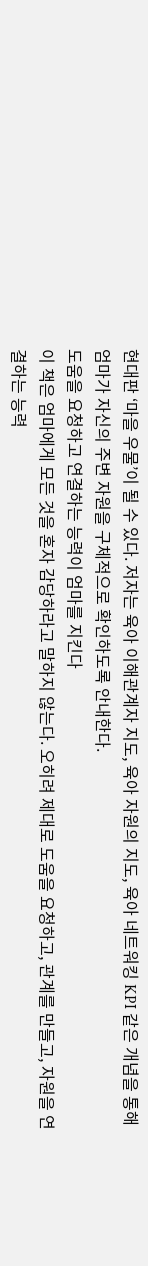현대판 ‘마을 우물’이 될 수 있다. 저자는 육아 이해관계자 지도, 육아 자원의 지도, 육아 네트워킹 KPI 같은 개념을 통해 엄마가 자신의 주변 자원을 구체적으로 확인하도록 안내한다.
도움을 요청하고 연결하는 능력이 엄마를 지킨다
이 책은 엄마에게 모든 것을 혼자 감당하라고 말하지 않는다. 오히려 제대로 도움을 요청하고, 관계를 만들고, 자원을 연결하는 능력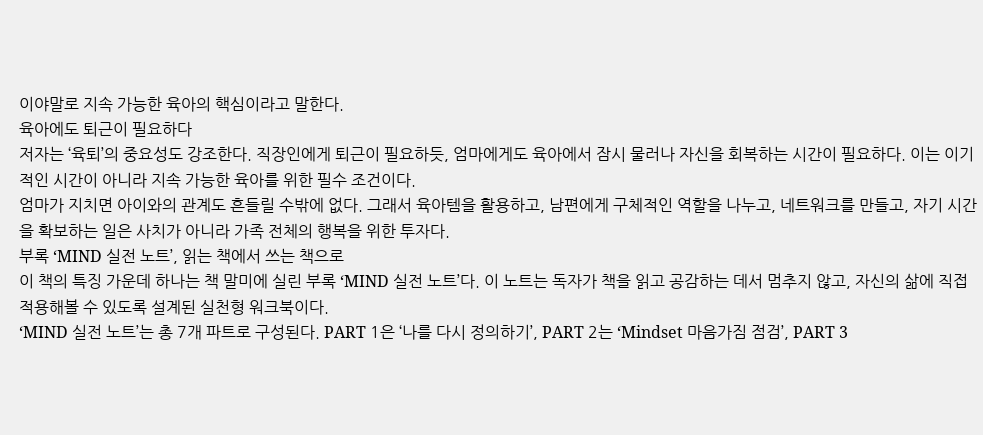이야말로 지속 가능한 육아의 핵심이라고 말한다.
육아에도 퇴근이 필요하다
저자는 ‘육퇴’의 중요성도 강조한다. 직장인에게 퇴근이 필요하듯, 엄마에게도 육아에서 잠시 물러나 자신을 회복하는 시간이 필요하다. 이는 이기적인 시간이 아니라 지속 가능한 육아를 위한 필수 조건이다.
엄마가 지치면 아이와의 관계도 흔들릴 수밖에 없다. 그래서 육아템을 활용하고, 남편에게 구체적인 역할을 나누고, 네트워크를 만들고, 자기 시간을 확보하는 일은 사치가 아니라 가족 전체의 행복을 위한 투자다.
부록 ‘MIND 실전 노트’, 읽는 책에서 쓰는 책으로
이 책의 특징 가운데 하나는 책 말미에 실린 부록 ‘MIND 실전 노트’다. 이 노트는 독자가 책을 읽고 공감하는 데서 멈추지 않고, 자신의 삶에 직접 적용해볼 수 있도록 설계된 실천형 워크북이다.
‘MIND 실전 노트’는 총 7개 파트로 구성된다. PART 1은 ‘나를 다시 정의하기’, PART 2는 ‘Mindset 마음가짐 점검’, PART 3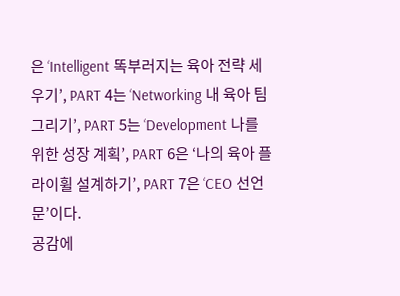은 ‘Intelligent 똑부러지는 육아 전략 세우기’, PART 4는 ‘Networking 내 육아 팀 그리기’, PART 5는 ‘Development 나를 위한 성장 계획’, PART 6은 ‘나의 육아 플라이휠 설계하기’, PART 7은 ‘CEO 선언문’이다.
공감에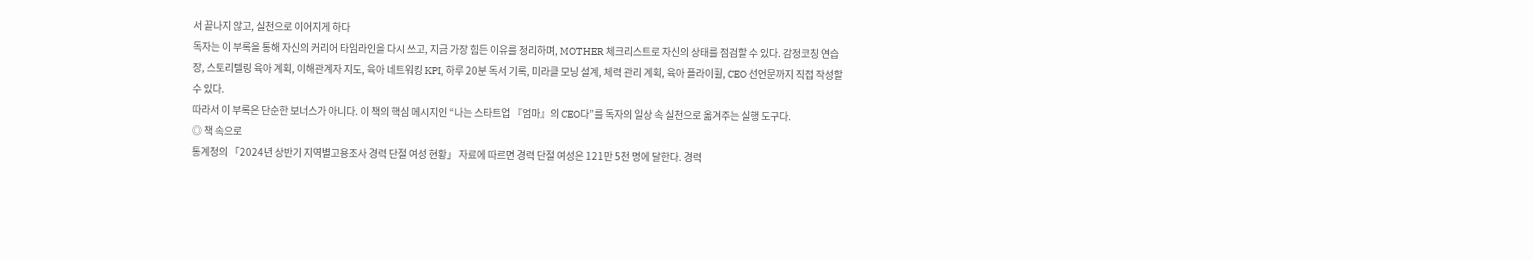서 끝나지 않고, 실천으로 이어지게 하다
독자는 이 부록을 통해 자신의 커리어 타임라인을 다시 쓰고, 지금 가장 힘든 이유를 정리하며, MOTHER 체크리스트로 자신의 상태를 점검할 수 있다. 감정코칭 연습장, 스토리텔링 육아 계획, 이해관계자 지도, 육아 네트워킹 KPI, 하루 20분 독서 기록, 미라클 모닝 설계, 체력 관리 계획, 육아 플라이휠, CEO 선언문까지 직접 작성할 수 있다.
따라서 이 부록은 단순한 보너스가 아니다. 이 책의 핵심 메시지인 “나는 스타트업 『엄마』의 CEO다”를 독자의 일상 속 실천으로 옮겨주는 실행 도구다.
◎ 책 속으로
통계청의 「2024년 상반기 지역별고용조사 경력 단절 여성 현황」 자료에 따르면 경력 단절 여성은 121만 5천 명에 달한다. 경력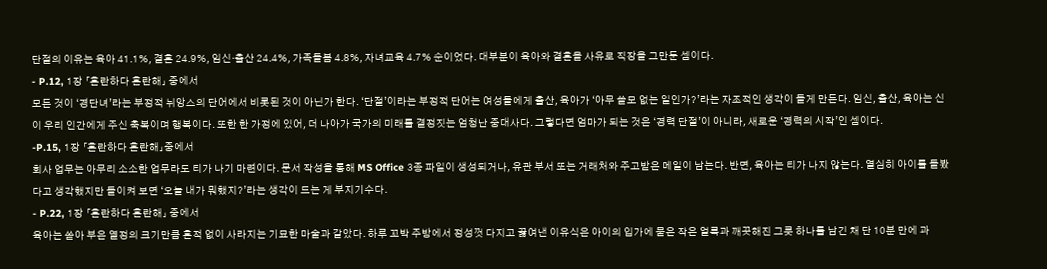단절의 이유는 육아 41.1%, 결혼 24.9%, 임신·출산 24.4%, 가족돌봄 4.8%, 자녀교육 4.7% 순이었다. 대부분이 육아와 결혼을 사유로 직장을 그만둔 셈이다.
- P.12, 1장 「혼란하다 혼란해」 중에서
모든 것이 ‘경단녀’라는 부정적 뉘앙스의 단어에서 비롯된 것이 아닌가 한다. ‘단절’이라는 부정적 단어는 여성들에게 출산, 육아가 ‘아무 쓸모 없는 일인가?’라는 자조적인 생각이 들게 만든다. 임신, 출산, 육아는 신이 우리 인간에게 주신 축복이며 행복이다. 또한 한 가정에 있어, 더 나아가 국가의 미래를 결정짓는 엄청난 중대사다. 그렇다면 엄마가 되는 것은 ‘경력 단절’이 아니라, 새로운 ‘경력의 시작’인 셈이다.
-P.15, 1장 「혼란하다 혼란해」중에서
회사 업무는 아무리 소소한 업무라도 티가 나기 마련이다. 문서 작성을 통해 MS Office 3종 파일이 생성되거나, 유관 부서 또는 거래처와 주고받은 메일이 남는다. 반면, 육아는 티가 나지 않는다. 열심히 아이를 돌봤다고 생각했지만 돌이켜 보면 ‘오늘 내가 뭐했지?’라는 생각이 드는 게 부지기수다.
- P.22, 1장 「혼란하다 혼란해」 중에서
육아는 쏟아 부은 열정의 크기만큼 흔적 없이 사라지는 기묘한 마술과 같았다. 하루 꼬박 주방에서 정성껏 다지고 끓여낸 이유식은 아이의 입가에 묻은 작은 얼룩과 깨끗해진 그릇 하나를 남긴 채 단 10분 만에 과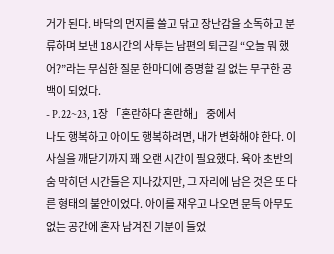거가 된다. 바닥의 먼지를 쓸고 닦고 장난감을 소독하고 분류하며 보낸 18시간의 사투는 남편의 퇴근길 “오늘 뭐 했어?”라는 무심한 질문 한마디에 증명할 길 없는 무구한 공백이 되었다.
- P.22~23, 1장 「혼란하다 혼란해」 중에서
나도 행복하고 아이도 행복하려면, 내가 변화해야 한다. 이 사실을 깨닫기까지 꽤 오랜 시간이 필요했다. 육아 초반의 숨 막히던 시간들은 지나갔지만, 그 자리에 남은 것은 또 다른 형태의 불안이었다. 아이를 재우고 나오면 문득 아무도 없는 공간에 혼자 남겨진 기분이 들었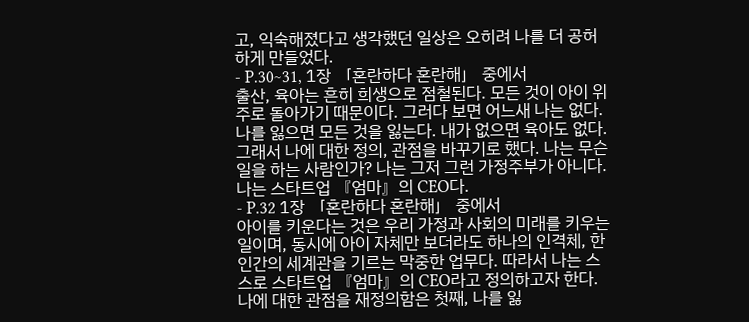고, 익숙해졌다고 생각했던 일상은 오히려 나를 더 공허하게 만들었다.
- P.30~31, 1장 「혼란하다 혼란해」 중에서
출산, 육아는 흔히 희생으로 점철된다. 모든 것이 아이 위주로 돌아가기 때문이다. 그러다 보면 어느새 나는 없다. 나를 잃으면 모든 것을 잃는다. 내가 없으면 육아도 없다. 그래서 나에 대한 정의, 관점을 바꾸기로 했다. 나는 무슨 일을 하는 사람인가? 나는 그저 그런 가정주부가 아니다. 나는 스타트업 『엄마』의 CEO다.
- P.32 1장 「혼란하다 혼란해」 중에서
아이를 키운다는 것은 우리 가정과 사회의 미래를 키우는 일이며, 동시에 아이 자체만 보더라도 하나의 인격체, 한 인간의 세계관을 기르는 막중한 업무다. 따라서 나는 스스로 스타트업 『엄마』의 CEO라고 정의하고자 한다. 나에 대한 관점을 재정의함은 첫째, 나를 잃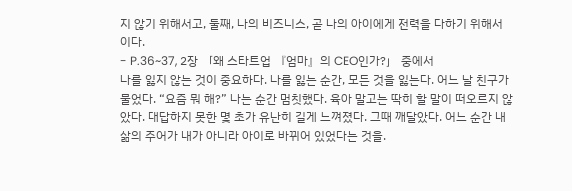지 않기 위해서고, 둘째, 나의 비즈니스, 곧 나의 아이에게 전력을 다하기 위해서이다.
- P.36~37, 2장 「왜 스타트업 『엄마』의 CEO인가?」 중에서
나를 잃지 않는 것이 중요하다. 나를 잃는 순간, 모든 것을 잃는다. 어느 날 친구가 물었다. “요즘 뭐 해?” 나는 순간 멈칫했다. 육아 말고는 딱히 할 말이 떠오르지 않았다. 대답하지 못한 몇 초가 유난히 길게 느껴졌다. 그때 깨달았다. 어느 순간 내 삶의 주어가 내가 아니라 아이로 바뀌어 있었다는 것을.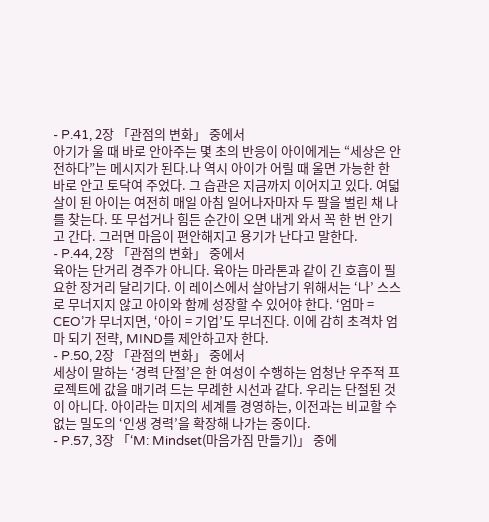- P.41, 2장 「관점의 변화」 중에서
아기가 울 때 바로 안아주는 몇 초의 반응이 아이에게는 “세상은 안전하다”는 메시지가 된다.나 역시 아이가 어릴 때 울면 가능한 한 바로 안고 토닥여 주었다. 그 습관은 지금까지 이어지고 있다. 여덟 살이 된 아이는 여전히 매일 아침 일어나자마자 두 팔을 벌린 채 나를 찾는다. 또 무섭거나 힘든 순간이 오면 내게 와서 꼭 한 번 안기고 간다. 그러면 마음이 편안해지고 용기가 난다고 말한다.
- P.44, 2장 「관점의 변화」 중에서
육아는 단거리 경주가 아니다. 육아는 마라톤과 같이 긴 호흡이 필요한 장거리 달리기다. 이 레이스에서 살아남기 위해서는 ‘나’ 스스로 무너지지 않고 아이와 함께 성장할 수 있어야 한다. ‘엄마 = CEO’가 무너지면, ‘아이 = 기업’도 무너진다. 이에 감히 초격차 엄마 되기 전략, MIND를 제안하고자 한다.
- P.50, 2장 「관점의 변화」 중에서
세상이 말하는 ‘경력 단절’은 한 여성이 수행하는 엄청난 우주적 프로젝트에 값을 매기려 드는 무례한 시선과 같다. 우리는 단절된 것이 아니다. 아이라는 미지의 세계를 경영하는, 이전과는 비교할 수 없는 밀도의 ‘인생 경력’을 확장해 나가는 중이다.
- P.57, 3장 「‘M: Mindset(마음가짐 만들기)」 중에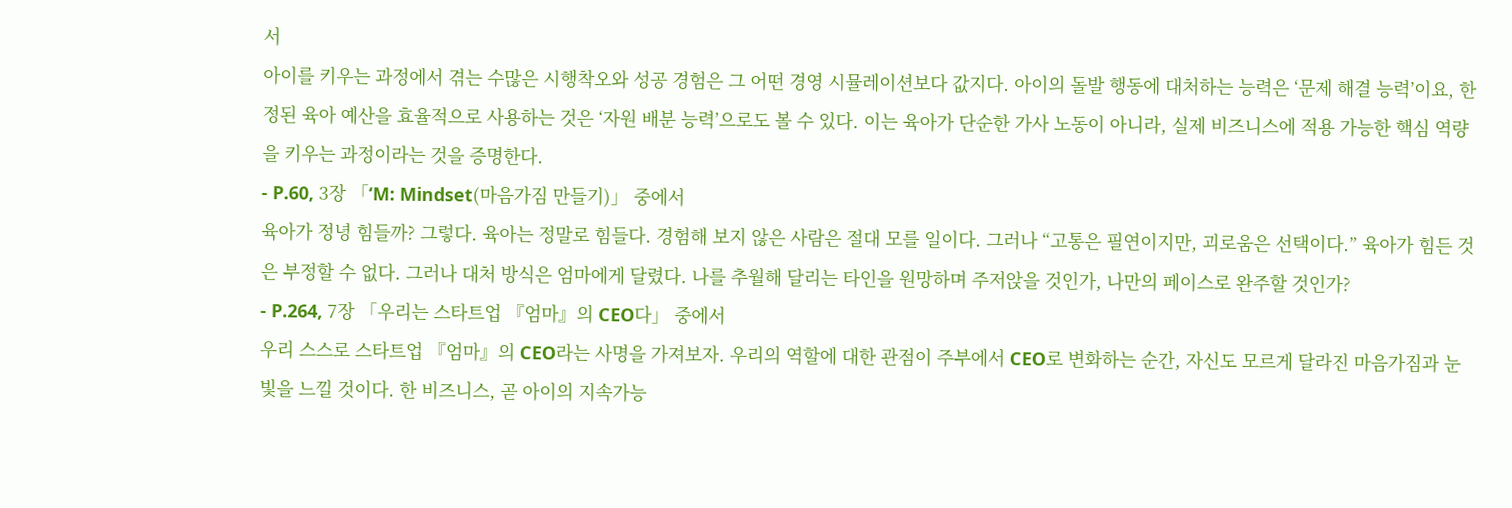서
아이를 키우는 과정에서 겪는 수많은 시행착오와 성공 경험은 그 어떤 경영 시뮬레이션보다 값지다. 아이의 돌발 행동에 대처하는 능력은 ‘문제 해결 능력’이요, 한정된 육아 예산을 효율적으로 사용하는 것은 ‘자원 배분 능력’으로도 볼 수 있다. 이는 육아가 단순한 가사 노동이 아니라, 실제 비즈니스에 적용 가능한 핵심 역량을 키우는 과정이라는 것을 증명한다.
- P.60, 3장 「‘M: Mindset(마음가짐 만들기)」 중에서
육아가 정녕 힘들까? 그렇다. 육아는 정말로 힘들다. 경험해 보지 않은 사람은 절대 모를 일이다. 그러나 “고통은 필연이지만, 괴로움은 선택이다.” 육아가 힘든 것은 부정할 수 없다. 그러나 대처 방식은 엄마에게 달렸다. 나를 추월해 달리는 타인을 원망하며 주저앉을 것인가, 나만의 페이스로 완주할 것인가?
- P.264, 7장 「우리는 스타트업 『엄마』의 CEO다」 중에서
우리 스스로 스타트업 『엄마』의 CEO라는 사명을 가져보자. 우리의 역할에 대한 관점이 주부에서 CEO로 변화하는 순간, 자신도 모르게 달라진 마음가짐과 눈빛을 느낄 것이다. 한 비즈니스, 곧 아이의 지속가능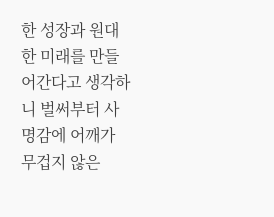한 성장과 원대한 미래를 만들어간다고 생각하니 벌써부터 사명감에 어깨가 무겁지 않은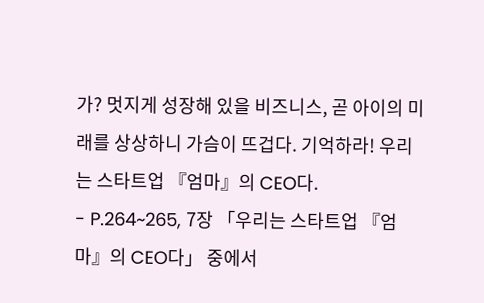가? 멋지게 성장해 있을 비즈니스, 곧 아이의 미래를 상상하니 가슴이 뜨겁다. 기억하라! 우리는 스타트업 『엄마』의 CEO다.
- P.264~265, 7장 「우리는 스타트업 『엄마』의 CEO다」 중에서